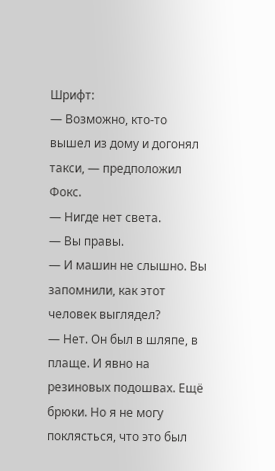Шрифт:
— Возможно, кто-то вышел из дому и догонял такси, — предположил Фокс.
— Нигде нет света.
— Вы правы.
— И машин не слышно. Вы запомнили, как этот человек выглядел?
— Нет. Он был в шляпе, в плаще. И явно на резиновых подошвах. Ещё брюки. Но я не могу поклясться, что это был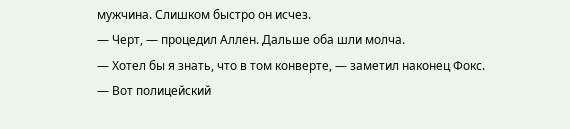мужчина. Слишком быстро он исчез.
— Черт, — процедил Аллен. Дальше оба шли молча.
— Хотел бы я знать, что в том конверте, — заметил наконец Фокс.
— Вот полицейский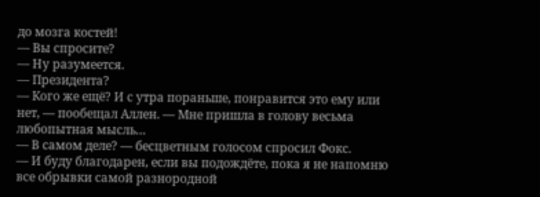до мозга костей!
— Вы спросите?
— Ну разумеется.
— Президента?
— Кого же ещё? И с утра пораньше, понравится это ему или нет, — пообещал Аллен. — Мне пришла в голову весьма любопытная мысль…
— В самом деле? — бесцветным голосом спросил Фокс.
— И буду благодарен, если вы подождёте, пока я не напомню все обрывки самой разнородной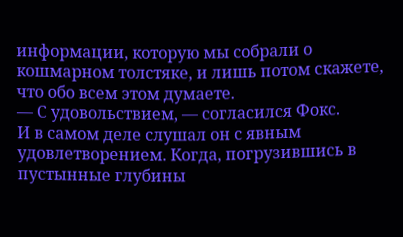информации, которую мы собрали о кошмарном толстяке, и лишь потом скажете, что обо всем этом думаете.
— С удовольствием, — согласился Фокс.
И в самом деле слушал он с явным удовлетворением. Когда, погрузившись в пустынные глубины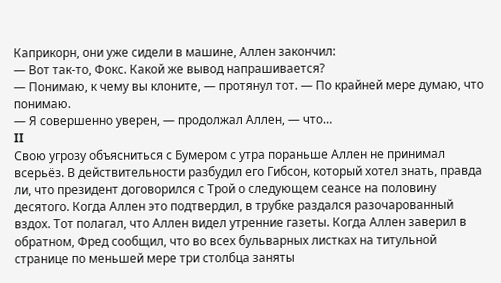Каприкорн, они уже сидели в машине, Аллен закончил:
— Вот так-то, Фокс. Какой же вывод напрашивается?
— Понимаю, к чему вы клоните, — протянул тот. — По крайней мере думаю, что понимаю.
— Я совершенно уверен, — продолжал Аллен, — что…
II
Свою угрозу объясниться с Бумером с утра пораньше Аллен не принимал всерьёз. В действительности разбудил его Гибсон, который хотел знать, правда ли, что президент договорился с Трой о следующем сеансе на половину десятого. Когда Аллен это подтвердил, в трубке раздался разочарованный вздох. Тот полагал, что Аллен видел утренние газеты. Когда Аллен заверил в обратном, Фред сообщил, что во всех бульварных листках на титульной странице по меньшей мере три столбца заняты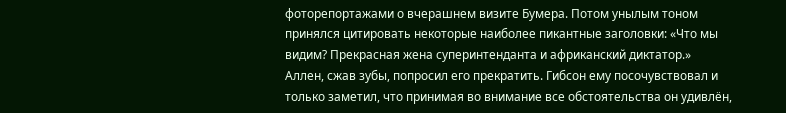фоторепортажами о вчерашнем визите Бумера. Потом унылым тоном принялся цитировать некоторые наиболее пикантные заголовки: «Что мы видим? Прекрасная жена суперинтенданта и африканский диктатор.» Аллен, сжав зубы, попросил его прекратить. Гибсон ему посочувствовал и только заметил, что принимая во внимание все обстоятельства он удивлён,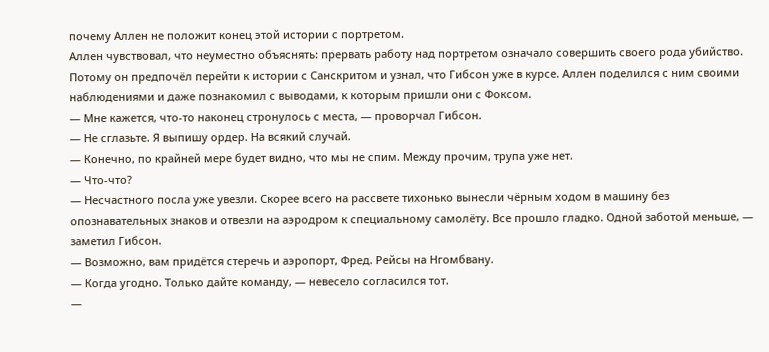почему Аллен не положит конец этой истории с портретом.
Аллен чувствовал, что неуместно объяснять: прервать работу над портретом означало совершить своего рода убийство. Потому он предпочёл перейти к истории с Санскритом и узнал, что Гибсон уже в курсе. Аллен поделился с ним своими наблюдениями и даже познакомил с выводами, к которым пришли они с Фоксом.
— Мне кажется, что-то наконец стронулось с места, — проворчал Гибсон.
— Не сглазьте. Я выпишу ордер. На всякий случай.
— Конечно, по крайней мере будет видно, что мы не спим. Между прочим, трупа уже нет.
— Что-что?
— Несчастного посла уже увезли. Скорее всего на рассвете тихонько вынесли чёрным ходом в машину без опознавательных знаков и отвезли на аэродром к специальному самолёту. Все прошло гладко. Одной заботой меньше, — заметил Гибсон.
— Возможно, вам придётся стеречь и аэропорт, Фред. Рейсы на Нгомбвану.
— Когда угодно. Только дайте команду, — невесело согласился тот.
—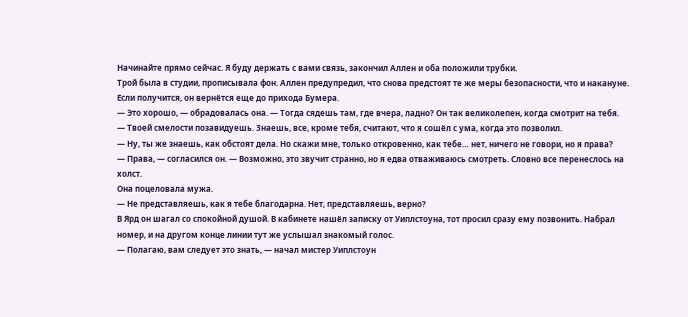Начинайте прямо сейчас. Я буду держать с вами связь, закончил Аллен и оба положили трубки.
Трой была в студии, прописывала фон. Аллен предупредил, что снова предстоят те же меры безопасности, что и накануне. Если получится, он вернётся ещe до прихода Бумера.
— Это хорошо, — обрадовалась она. — Тогда сядешь там, где вчера, ладно? Он так великолепен, когда смотрит на тебя.
— Твоей смелости позавидуешь. Знаешь, все, кроме тебя, считают, что я сошёл с ума, когда это позволил.
— Ну, ты же знаешь, как обстоят дела. Но скажи мне, только откровенно, как тебе… нет, ничего не говори, но я права?
— Права, — согласился он. — Возможно, это звучит странно, но я едва отваживаюсь смотреть. Словно все перенеслось на холст.
Она поцеловала мужа.
— Не представляешь, как я тебе благодарна. Нет, представляешь, верно?
В Ярд он шагал со спокойной душой. В кабинете нашёл записку от Уиплстоуна, тот просил сразу ему позвонить. Набрал номер, и на другом конце линии тут же услышал знакомый голос.
— Полагаю, вам следует это знать, — начал мистер Уиплстоун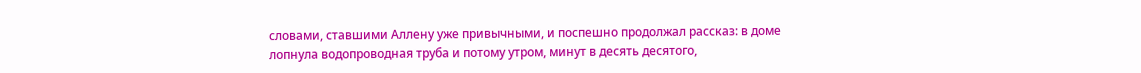словами, ставшими Аллену уже привычными, и поспешно продолжал рассказ: в доме лопнула водопроводная труба и потому утром, минут в десять десятого,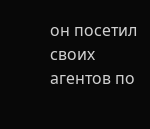он посетил своих агентов по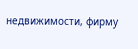недвижимости, фирму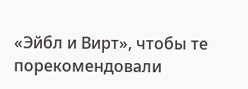«Эйбл и Вирт», чтобы те порекомендовали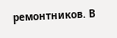ремонтников. В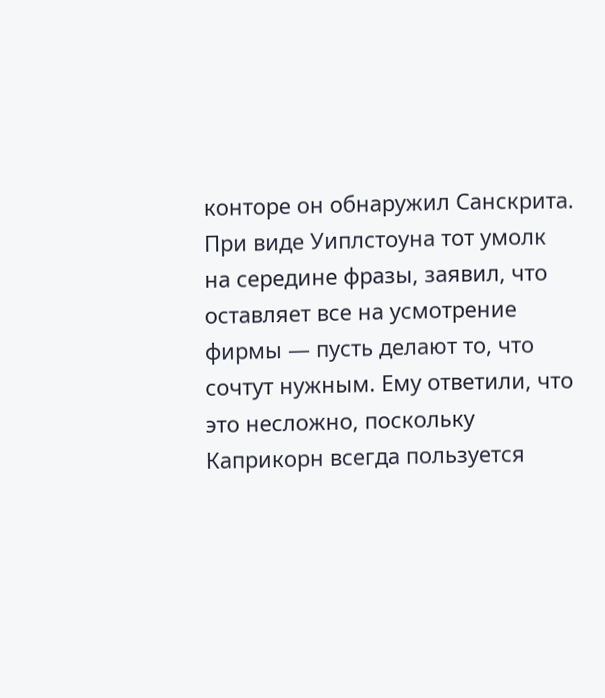конторе он обнаружил Санскрита. При виде Уиплстоуна тот умолк на середине фразы, заявил, что оставляет все на усмотрение фирмы — пусть делают то, что сочтут нужным. Ему ответили, что это несложно, поскольку Каприкорн всегда пользуется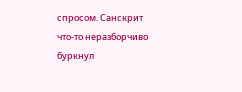спросом. Санскрит что-то неразборчиво буркнул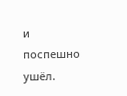и поспешно ушёл.